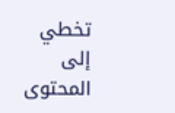تخطي إلى المحتوى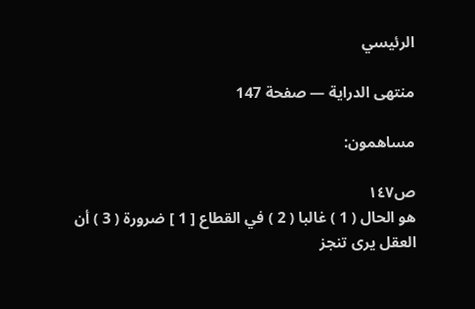الرئيسي

منتهى الدراية — صفحة 147

مساهمون:

ص١٤٧
هو الحال ( 1 ) غالبا ( 2 ) في القطاع [ 1 ] ضرورة ( 3 ) أن العقل يرى تنجز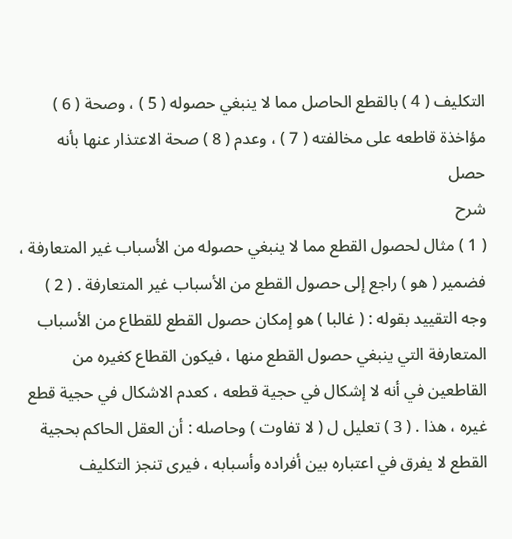التكليف ( 4 ) بالقطع الحاصل مما لا ينبغي حصوله ( 5 ) ، وصحة ( 6 ) مؤاخذة قاطعه على مخالفته ( 7 ) ، وعدم ( 8 ) صحة الاعتذار عنها بأنه حصل
شرح
( 1 ) مثال لحصول القطع مما لا ينبغي حصوله من الأسباب غير المتعارفة ، فضمير ( هو ) راجع إلى حصول القطع من الأسباب غير المتعارفة . ( 2 ) وجه التقييد بقوله : ( غالبا ) هو إمكان حصول القطع للقطاع من الأسباب المتعارفة التي ينبغي حصول القطع منها ، فيكون القطاع كغيره من القاطعين في أنه لا إشكال في حجية قطعه ، كعدم الاشكال في حجية قطع غيره ، هذا . ( 3 ) تعليل ل ( لا تفاوت ) وحاصله : أن العقل الحاكم بحجية القطع لا يفرق في اعتباره بين أفراده وأسبابه ، فيرى تنجز التكليف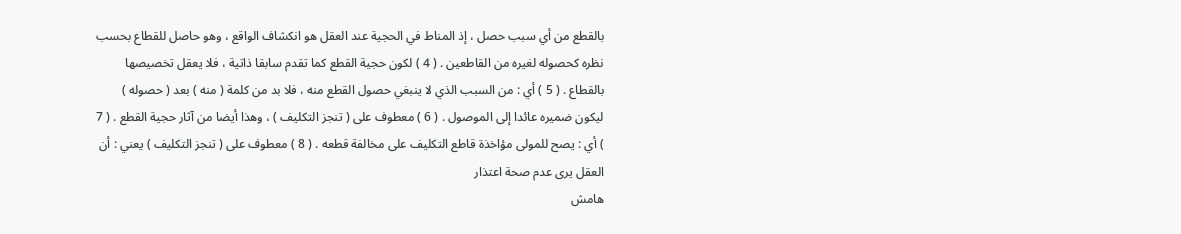بالقطع من أي سبب حصل ، إذ المناط في الحجية عند العقل هو انكشاف الواقع ، وهو حاصل للقطاع بحسب نظره كحصوله لغيره من القاطعين . ( 4 ) لكون حجية القطع كما تقدم سابقا ذاتية ، فلا يعقل تخصيصها بالقطاع . ( 5 ) أي : من السبب الذي لا ينبغي حصول القطع منه ، فلا بد من كلمة ( منه ) بعد ( حصوله ) ليكون ضميره عائدا إلى الموصول . ( 6 ) معطوف على ( تنجز التكليف ) ، وهذا أيضا من آثار حجية القطع . ( 7 ) أي : يصح للمولى مؤاخذة قاطع التكليف على مخالفة قطعه . ( 8 ) معطوف على ( تنجز التكليف ) يعني : أن العقل يرى عدم صحة اعتذار
هامش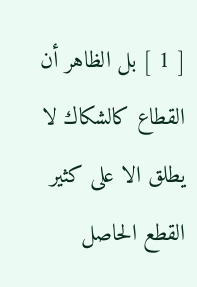[ 1 ] بل الظاهر أن القطاع كالشكاك لا يطلق الا على كثير القطع الحاصل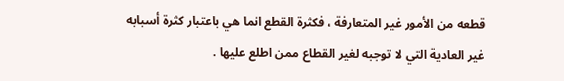قطعه من الأمور غير المتعارفة ، فكثرة القطع انما هي باعتبار كثرة أسبابه غير العادية التي لا توجبه لغير القطاع ممن اطلع عليها .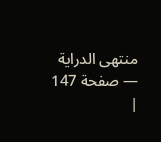منتهى الدراية — صفحة 147 |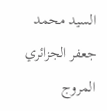السيد محمد جعفر الجزائري المروج